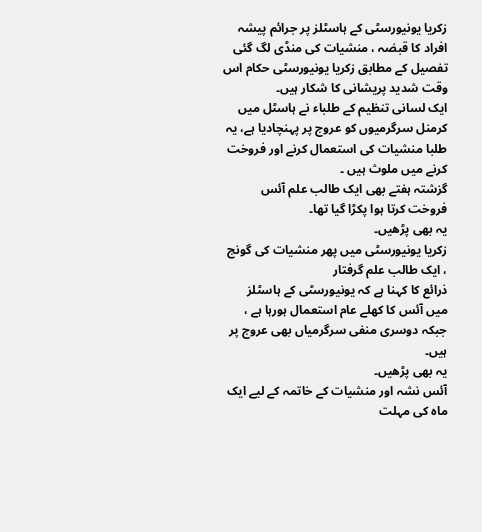زکریا یونیورسٹی کے ہاسٹلز پر جرائم پیشہ افراد کا قبضہ ، منشیات کی منڈی لگ گئی
تفصیل کے مطابق زکریا یونیورسٹی حکام اس وقت شدید پریشانی کا شکار ہیں۔
ایک لسانی تنظیم کے طلباء نے ہاسٹل میں کرمنل سرگرمیوں کو عروج پر پہنچادیا ہے، یہ طلبا منشیات کی استعمال کرنے اور فروخت کرنے میں ملوث ہیں ۔
گزشتہ ہفتے بھی ایک طالب علم آئس فروخت کرتا ہوا پکڑا گیا تھا۔
یہ بھی پڑھیں۔
زکریا یونیورسٹی میں پھر منشیات کی گونج ، ایک طالب علم گرفتار
ذرائع کا کہنا ہے کہ یونیورسٹی کے ہاسٹلز میں آئس کا کھلے عام استعمال ہورہا ہے ، جبکہ دوسری منفی سرگرمیاں بھی عروج پر ہیں۔
یہ بھی پڑھیں۔
آئس نشہ اور منشیات کے خاتمہ کے لیے ایک ماہ کی مہلت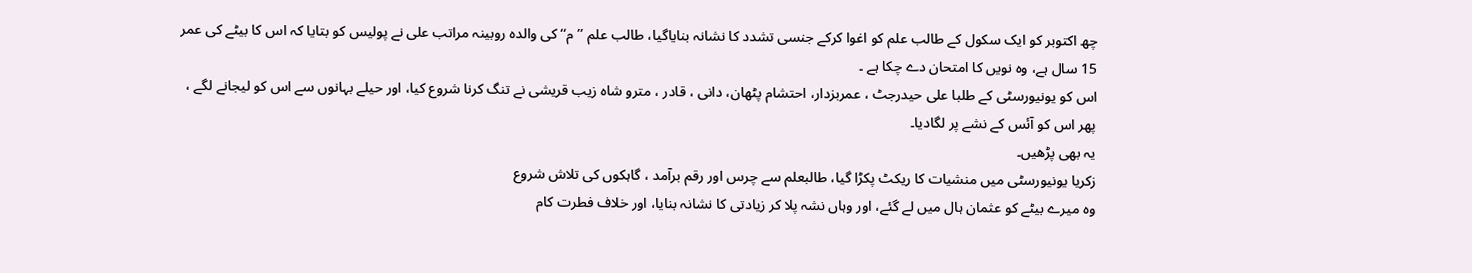چھ اکتوبر کو ایک سکول کے طالب علم کو اغوا کرکے جنسی تشدد کا نشانہ بنایاگیا، طالب علم ’’م‘‘ کی والدہ روبینہ مراتب علی نے پولیس کو بتایا کہ اس کا بیٹے کی عمر 15 سال ہے، وہ نویں کا امتحان دے چکا ہے ۔
اس کو یونیورسٹی کے طلبا علی حیدرجٹ ، عمربزدار، احتشام پٹھان، دانی ، قادر ، مترو شاہ زیب قریشی نے تنگ کرنا شروع کیا، اور حیلے بہانوں سے اس کو لیجانے لگے ، پھر اس کو آئس کے نشے پر لگادیا۔
یہ بھی پڑھیں۔
زکریا یونیورسٹی میں منشیات کا ریکٹ پکڑا گیا، طالبعلم سے چرس اور رقم برآمد ، گاہکوں کی تلاش شروع
وہ میرے بیٹے کو عثمان ہال میں لے گئے، اور وہاں نشہ پلا کر زیادتی کا نشانہ بنایا، اور خلاف فطرت کام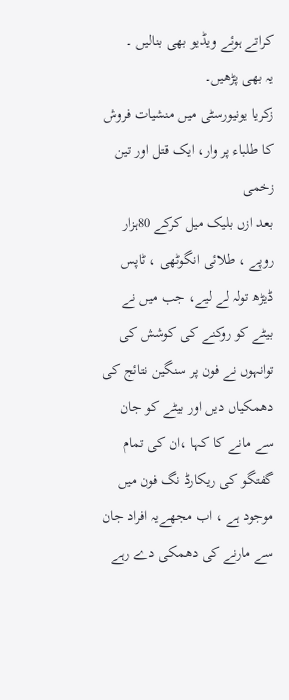کراتے ہوئے ویڈیو بھی بنالیں ۔
یہ بھی پڑھیں۔
زکریا یونیورسٹی میں منشیات فروش کا طلباء پر وار، ایک قتل اور تین زخمی
بعد ازں بلیک میل کرکے 80ہزار روپے ، طلائی انگوٹھی ، ٹاپس ڈیڑھ تولہ لے لیے، جب میں نے بیٹے کو روکنے کی کوشش کی توانہوں نے فون پر سنگین نتائج کی دھمکیاں دیں اور بیٹے کو جان سے مانے کا کہا ،ان کی تمام گفتگو کی ریکارڈ نگ فون میں موجود ہے ، اب مجھےیہ افراد جان سے مارنے کی دھمکی دے رہے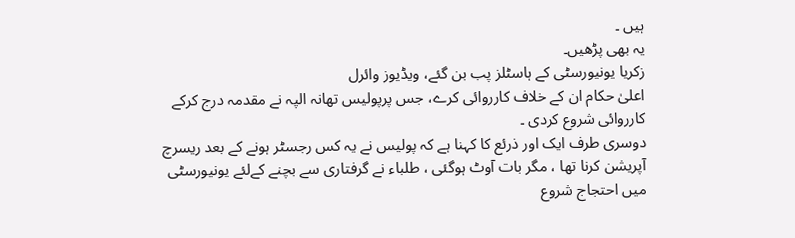ہیں ۔
یہ بھی پڑھیں۔
زکریا یونیورسٹی کے ہاسٹلز پب بن گئے، ویڈیوز وائرل
اعلیٰ حکام ان کے خلاف کارروائی کرے، جس پرپولیس تھانہ الپہ نے مقدمہ درج کرکے کارروائی شروع کردی ۔
دوسری طرف ایک اور ذرئع کا کہنا ہے کہ پولیس نے یہ کس رجسٹر ہونے کے بعد ریسرچ آپریشن کرنا تھا ، مگر بات آوٹ ہوگئی ، طلباء نے گرفتاری سے بچنے کےلئے یونیورسٹی میں احتجاج شروع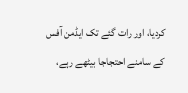کردیا، اور رات گئے تک ایڈمن آفس کے سامنے احتجاجا بیٹھے رہے،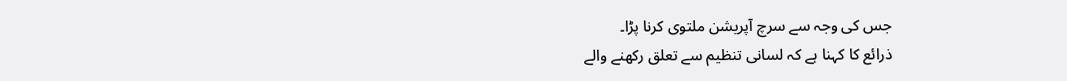جس کی وجہ سے سرچ آپریشن ملتوی کرنا پڑا۔
ذرائع کا کہنا ہے کہ لسانی تنظیم سے تعلق رکھنے والے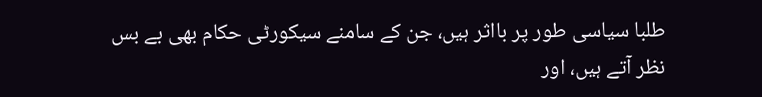طلبا سیاسی طور پر بااثر ہیں، جن کے سامنے سیکورٹی حکام بھی بے بس نظر آتے ہیں، اور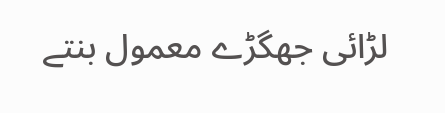لڑائی جھگڑے معمول بنتے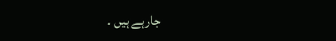جارہے ہیں ۔